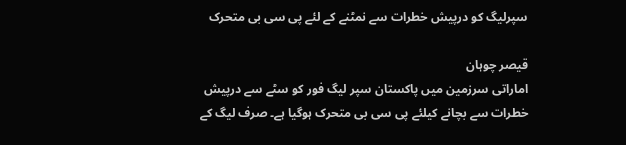سپرلیگ کو درپیش خطرات سے نمٹنے کے لئے پی سی بی متحرک

قیصر چوہان
اماراتی سرزمین میں پاکستان سپر لیگ فور کو سٹے سے درپیش خطرات سے بچانے کیلئے پی سی بی متحرک ہوگیا ہے۔ صرف لیگ کے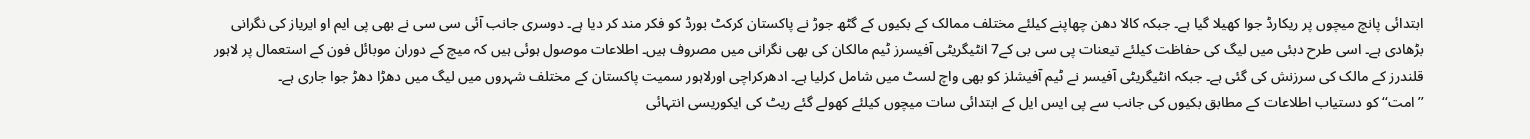ابتدائی پانچ میچوں پر ریکارڈ جوا کھیلا گیا ہے۔ جبکہ کالا دھن چھاپنے کیلئے مختلف ممالک کے بکیوں کے گٹھ جوڑ نے پاکستان کرکٹ بورڈ کو فکر مند کر دیا ہے۔ دوسری جانب آئی سی سی نے بھی پی ایم او ایریاز کی نگرانی بڑھادی ہے۔ اسی طرح دبئی میں لیگ کی حفاظت کیلئے تیعنات پی سی بی کے7 انٹیگریٹی آفیسرز ٹیم مالکان کی بھی نگرانی میں مصروف ہیں۔ اطلاعات موصول ہوئی ہیں کہ میچ کے دوران موبائل فون کے استعمال پر لاہور قلندرز کے مالک کی سرزنش کی گئی ہے۔ جبکہ انٹیگریٹی آفیسر نے ٹیم آفیشلز کو بھی واچ لسٹ میں شامل کرلیا ہے۔ ادھرکراچی اورلاہور سمیت پاکستان کے مختلف شہروں میں لیگ میں دھڑا دھڑ جوا جاری ہے۔
’’امت‘‘ کو دستیاب اطلاعات کے مطابق بکیوں کی جانب سے پی ایس ایل کے ابتدائی سات میچوں کیلئے کھولے گئے ریٹ کی ایکوریسی انتہائی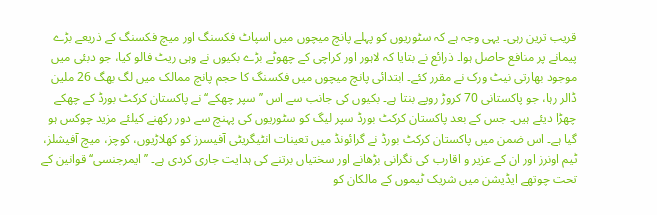قریب ترین رہی۔ یہی وجہ ہے کہ سٹوریوں کو پہلے پانچ میچوں میں اسپاٹ فکسنگ اور میچ فکسنگ کے ذریعے بڑے پیمانے پر منافع حاصل ہوا۔ ذرائع نے بتایا کہ لاہور اور کراچی کے چھوٹے بڑے بکیوں نے وہی ریٹ فالو کیا، جو دبئی میں موجود بھارتی نیٹ ورک نے مقرر کئے۔ ابتدائی پانچ میچوں میں فکسنگ کا حجم پانچ ممالک میں لگ بھگ 26 ملین ڈالر رہا، جو پاکستانی 70 کروڑ روپے بنتا ہے۔ بکیوں کی جانب سے اس ’’سپر چھکے‘‘ نے پاکستان کرکٹ بورڈ کے چھکے چھڑا دیئے ہیں۔ جس کے بعد پاکستان کرکٹ بورڈ سپر لیگ کو سٹوریوں کی پہنچ سے دور رکھنے کیلئے مزید چوکس ہو گیا ہے۔ اس ضمن میں پاکستان کرکٹ بورڈ نے گرائونڈ میں تعینات انٹیگریٹی آفیسرز کو کھلاڑیوں، کوچز، میچ آفیشلز، ٹیم اونرز اور ان کے عزیر و اقارب کی نگرانی بڑھانے اور سختیاں برتنے کی ہدایت جاری کردی ہے۔ ’’ایمرجنسی‘‘ قوانین کے تحت چوتھے ایڈیشن میں شریک ٹیموں کے مالکان کو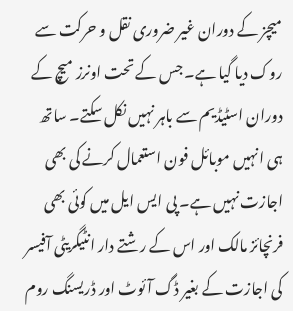میچز کے دوران غیر ضروری نقل و حرکت سے روک دیا گیا ہے۔ جس کے تحت اونرز میچ کے دوران اسٹیڈیم سے باہر نہیں نکل سکتے۔ ساتھ ہی انہیں موبائل فون استعمال کرنے کی بھی اجازت نہیں ہے۔ پی ایس ایل میں کوئی بھی فرنچائز مالک اور اس کے رشتے دار انٹیگریٹی آفیسر کی اجازت کے بغیر ڈگ آئوٹ اور ڈریسنگ روم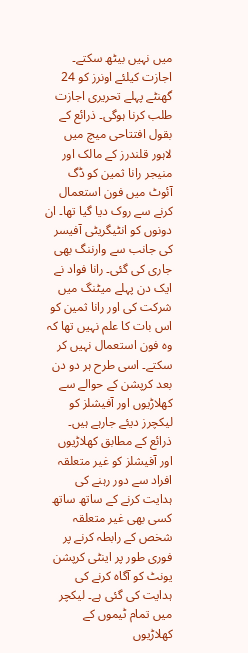میں نہیں بیٹھ سکتے۔ اجازت کیلئے اونرز کو 24 گھنٹے پہلے تحریری اجازت طلب کرنا ہوگی۔ ذرائع کے بقول افتتاحی میچ میں لاہور قلندرز کے مالک اور منیجر رانا ثمین کو ڈگ آئوٹ میں فون استعمال کرنے سے روک دیا گیا تھا۔ ان دونوں کو انٹیگریٹی آفیسر کی جانب سے وارننگ بھی جاری کی گئی۔ رانا فواد نے ایک دن پہلے میٹنگ میں شرکت کی اور رانا ثمین کو اس بات کا علم نہیں تھا کہ وہ فون استعمال نہیں کر سکتے۔ اسی طرح ہر دو دن بعد کرپشن کے حوالے سے کھلاڑیوں اور آفیشلز کو لیکچرز دیئے جارہے ہیں۔ ذرائع کے مطابق کھلاڑیوں اور آفیشلز کو غیر متعلقہ افراد سے دور رہنے کی ہدایت کرنے کے ساتھ ساتھ کسی بھی غیر متعلقہ شخص کے رابطہ کرنے پر فوری طور پر اینٹی کرپشن یونٹ کو آگاہ کرنے کی ہدایت کی گئی ہے۔ لیکچر میں تمام ٹیموں کے کھلاڑیوں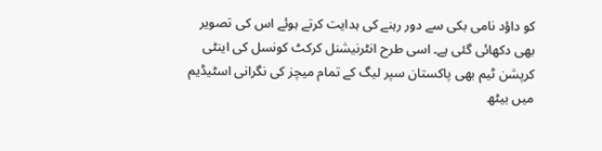کو داؤد نامی بکی سے دور رہنے کی ہدایت کرتے ہوئے اس کی تصویر بھی دکھائی گئی ہے۔ اسی طرح انٹرنیشنل کرکٹ کونسل کی اینٹی کرپشن ٹیم بھی پاکستان سپر لیگ کے تمام میچز کی نگرانی اسٹیڈیم میں بیٹھ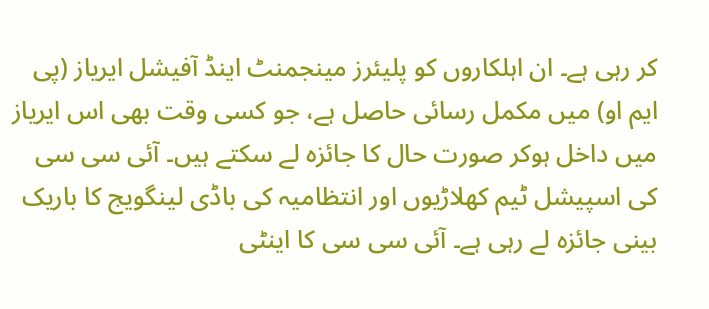کر رہی ہے۔ ان اہلکاروں کو پلیئرز مینجمنٹ اینڈ آفیشل ایریاز (پی ایم او) میں مکمل رسائی حاصل ہے، جو کسی وقت بھی اس ایریاز میں داخل ہوکر صورت حال کا جائزہ لے سکتے ہیں۔ آئی سی سی کی اسپیشل ٹیم کھلاڑیوں اور انتظامیہ کی باڈی لینگویج کا باریک بینی جائزہ لے رہی ہے۔ آئی سی سی کا اینٹی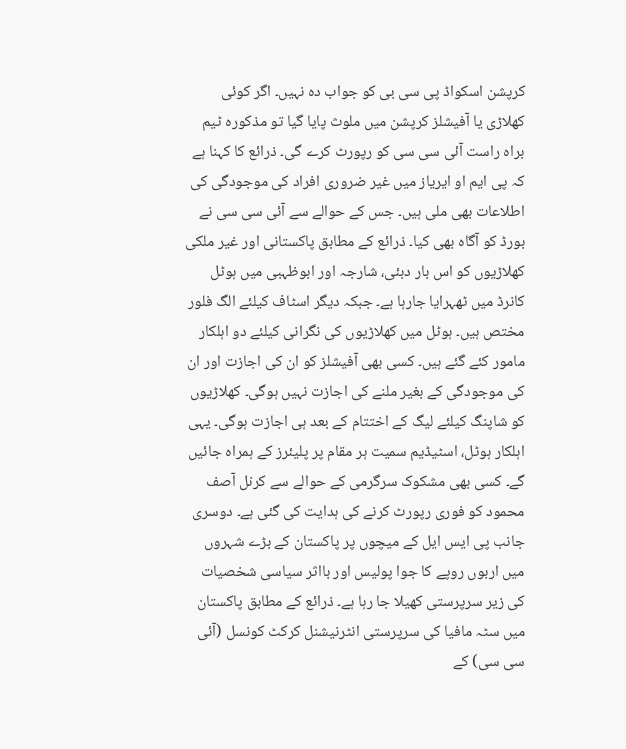کرپشن اسکواڈ پی سی بی کو جواب دہ نہیں۔ اگر کوئی کھلاڑی یا آفیشلز کرپشن میں ملوث پایا گیا تو مذکورہ ٹیم براہ راست آئی سی سی کو رپورٹ کرے گی۔ ذرائع کا کہنا ہے کہ پی ایم او ایریاز میں غیر ضروری افراد کی موجودگی کی اطلاعات بھی ملی ہیں۔ جس کے حوالے سے آئی سی سی نے بورڈ کو آگاہ بھی کیا۔ ذرائع کے مطابق پاکستانی اور غیر ملکی کھلاڑیوں کو اس بار دبئی، شارجہ اور ابوظہبی میں ہوٹل کانرڈ میں ٹھہرایا جارہا ہے۔ جبکہ دیگر اسٹاف کیلئے الگ فلور مختص ہیں۔ ہوٹل میں کھلاڑیوں کی نگرانی کیلئے دو اہلکار مامور کئے گئے ہیں۔ کسی بھی آفیشلز کو ان کی اجازت اور ان کی موجودگی کے بغیر ملنے کی اجازت نہیں ہوگی۔ کھلاڑیوں کو شاپنگ کیلئے لیگ کے اختتام کے بعد ہی اجازت ہوگی۔ یہی اہلکار ہوٹل، اسٹیڈیم سمیت ہر مقام پر پلیئرز کے ہمراہ جائیں گے۔ کسی بھی مشکوک سرگرمی کے حوالے سے کرنل آصف محمود کو فوری رپورٹ کرنے کی ہدایت کی گئی ہے۔ دوسری جانب پی ایس ایل کے میچوں پر پاکستان کے بڑے شہروں میں اربوں روپے کا جوا پولیس اور بااثر سیاسی شخصیات کی زیر سرپرستی کھیلا جا رہا ہے۔ ذرائع کے مطابق پاکستان میں سٹہ مافیا کی سرپرستی انٹرنیشنل کرکٹ کونسل (آئی سی سی) کے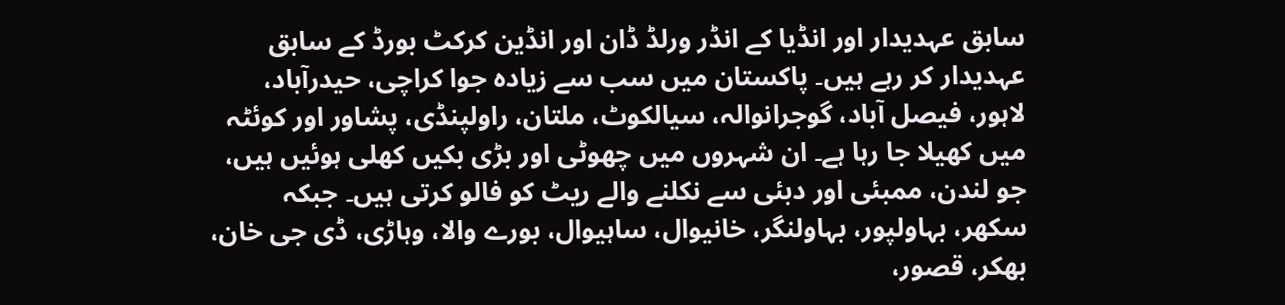سابق عہدیدار اور انڈیا کے انڈر ورلڈ ڈان اور انڈین کرکٹ بورڈ کے سابق عہدیدار کر رہے ہیں۔ پاکستان میں سب سے زیادہ جوا کراچی، حیدرآباد، لاہور، فیصل آباد، گوجرانوالہ، سیالکوٹ، ملتان، راولپنڈی، پشاور اور کوئٹہ میں کھیلا جا رہا ہے۔ ان شہروں میں چھوٹی اور بڑی بکیں کھلی ہوئیں ہیں، جو لندن، ممبئی اور دبئی سے نکلنے والے ریٹ کو فالو کرتی ہیں۔ جبکہ سکھر، بہاولپور، بہاولنگر، خانیوال، ساہیوال، بورے والا، وہاڑی، ڈی جی خان، بھکر، قصور،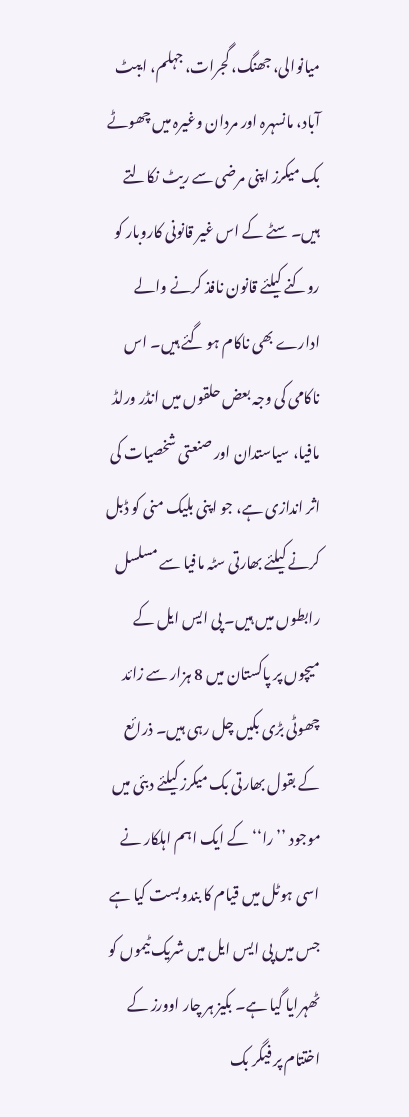میانوالی، جھنگ، گجرات، جہلم، ایبٹ آباد، مانسہرہ اور مردان وغیرہ میں چھوٹے بک میکرز اپنی مرضی سے ریٹ نکالتے ہیں۔ سٹے کے اس غیر قانونی کاروبار کو روکنے کیلئے قانون نافذ کرنے والے ادارے بھی ناکام ہو گئے ہیں۔ اس ناکامی کی وجہ بعض حلقوں میں انڈر ورلڈ مافیا، سیاستدان اور صنعتی شخصیات کی اثر اندازی ہے، جو اپنی بلیک منی کو ڈبل کرنے کیلئے بھارتی سٹہ مافیا سے مسلسل رابطوں میں ہیں۔ پی ایس ایل کے میچوں پر پاکستان میں 8 ہزار سے زائد چھوٹی بڑی بکیں چل رہی ہیں۔ ذرائع کے بقول بھارتی بک میکرز کیلئے دبئی میں موجود ’’را‘‘ کے ایک اہم اہلکار نے اسی ہوٹل میں قیام کا بندوبست کیا ہے جس میں پی ایس ایل میں شریک ٹیموں کو ٹھہرایا گیا ہے۔ بکیز ہر چار اوورز کے اختتام پر فیگر بک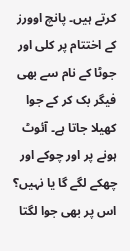کرتے ہیں۔ پانچ اوورز کے اختتام پر کلی اور جوٹا کے نام سے بھی فیگر بک کر کے جوا کھیلا جاتا ہے۔ آئوٹ ہونے پر اور چوکے اور چھکے لگے گا یا نہیں؟ اس پر بھی جوا لگتا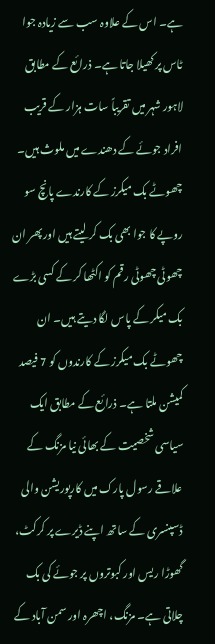ہے۔ اس کے علاوہ سب سے زیادہ جوا ٹاس پر کھیلا جاتا ہے۔ ذرائع کے مطابق لاہور شہر میں تقریباً سات ہزار کے قریب افراد جوئے کے دھندے میں ملوث ہیں۔ چھوٹے بک میکرز کے کارندے پانچ سو روپے کا جوا بھی بک کر لیتے ہیں اور پھر ان چھوٹی چھوٹی رقم کو اکٹھا کر کے کسی بڑے بک میکر کے پاس لگا دیتے ہیں۔ ان چھوٹے بک میکرز کے کارندوں کو 7 فیصد کمیشن ملتا ہے۔ ذرائع کے مطابق ایک سیاسی شخصیت کے بھائی نیا مزنگ کے علاقے رسول پارک میں کارپوریشن والی ڈسپنسری کے ساتھ اپنے ڈیرے پر کرکٹ، گھوڑا ریس اور کبوتروں پر جوئے کی بک چلاتی ہے۔ مزنگ، اچھرہ اور سمن آباد کے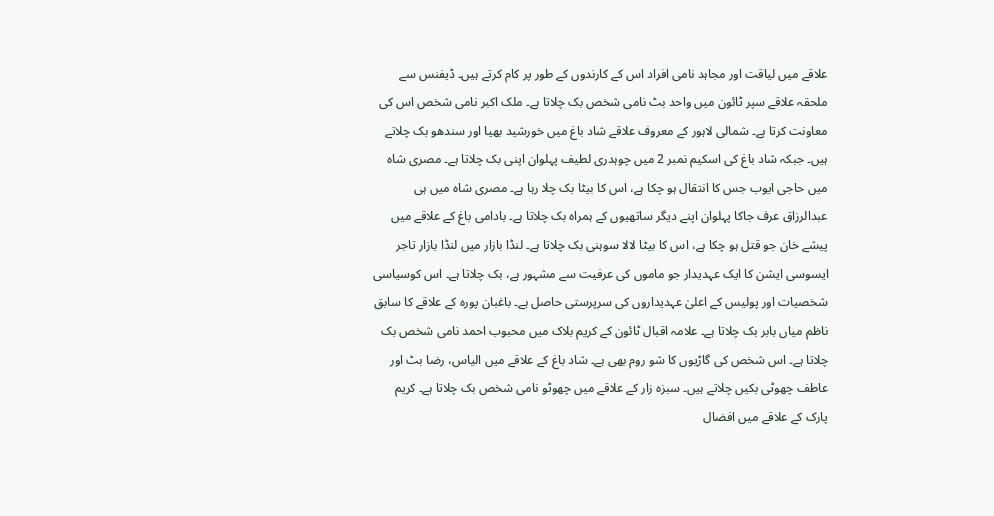علاقے میں لیاقت اور مجاہد نامی افراد اس کے کارندوں کے طور پر کام کرتے ہیں۔ ڈیفنس سے ملحقہ علاقے سپر ٹائون میں واحد بٹ نامی شخص بک چلاتا ہے۔ ملک اکبر نامی شخص اس کی معاونت کرتا ہے۔ شمالی لاہور کے معروف علاقے شاد باغ میں خورشید بھیا اور سندھو بک چلاتے ہیں۔ جبکہ شاد باغ کی اسکیم نمبر 2 میں چوہدری لطیف پہلوان اپنی بک چلاتا ہے۔ مصری شاہ میں حاجی ایوب جس کا انتقال ہو چکا ہے، اس کا بیٹا بک چلا رہا ہے۔ مصری شاہ میں ہی عبدالرزاق عرف جاکا پہلوان اپنے دیگر ساتھیوں کے ہمراہ بک چلاتا ہے۔ بادامی باغ کے علاقے میں پیشے خان جو قتل ہو چکا ہے، اس کا بیٹا لالا سوہنی بک چلاتا ہے۔ لنڈا بازار میں لنڈا بازار تاجر ایسوسی ایشن کا ایک عہدیدار جو ماموں کی عرفیت سے مشہور ہے، بک چلاتا ہے۔ اس کوسیاسی شخصیات اور پولیس کے اعلیٰ عہدیداروں کی سرپرستی حاصل ہے۔ باغبان پورہ کے علاقے کا سابق ناظم میاں بابر بک چلاتا ہے۔ علامہ اقبال ٹائون کے کریم بلاک میں محبوب احمد نامی شخص بک چلاتا ہے۔ اس شخص کی گاڑیوں کا شو روم بھی ہے۔ شاد باغ کے علاقے میں الیاس، رضا بٹ اور عاطف چھوٹی بکیں چلاتے ہیں۔ سبزہ زار کے علاقے میں چھوٹو نامی شخص بک چلاتا ہے۔ کریم پارک کے علاقے میں افضال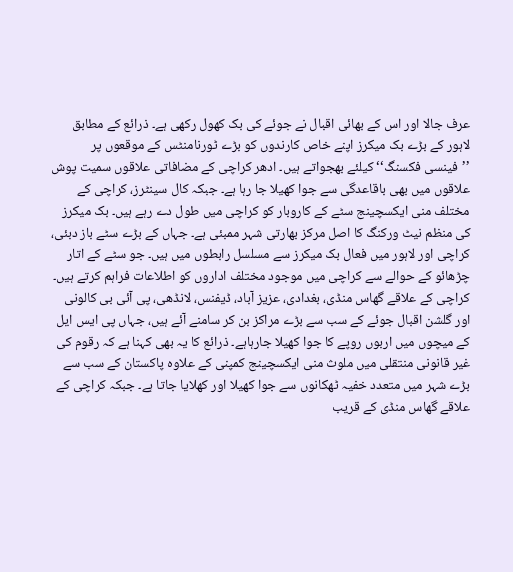عرف جالا اور اس کے بھائی اقبال نے جوئے کی بک کھول رکھی ہے۔ ذرائع کے مطابق لاہور کے بڑے بک میکرز اپنے خاص کارندوں کو بڑے ٹورنامنٹس کے موقعوں پر ’’فینسی فکسنگ‘‘ کیلئے بھجواتے ہیں۔ ادھر کراچی کے مضافاتی علاقوں سمیت پوش علاقوں میں بھی باقاعدگی سے جوا کھیلا جا رہا ہے۔ جبکہ کال سینٹرز، کراچی کے مختلف منی ایکسچینج سٹے کے کاروبار کو کراچی میں طول دے رہے ہیں۔ بک میکرز کی منظم نیٹ ورکنگ کا اصل مرکز بھارتی شہر ممبئی ہے۔ جہاں کے بڑے سٹے باز دبئی، کراچی اور لاہور میں فعال بک میکرز سے مسلسل رابطوں میں ہیں۔ جو سٹے کے اتار چڑھائو کے حوالے سے کراچی میں موجود مختلف اداروں کو اطلاعات فراہم کرتے ہیں۔ کراچی کے علاقے گھاس منڈی، بغدادی، عزیز آباد، ڈیفنس، لانڈھی، پی آئی بی کالونی اور گلشن اقبال جوئے کے سب سے بڑے مراکز بن کر سامنے آئے ہیں، جہاں پی ایس ایل کے میچوں میں اربوں روپے کا جوا کھیلا جارہاہے۔ ذرائع کا یہ بھی کہنا ہے کہ رقوم کی غیر قانونی منتقلی میں ملوث منی ایکسچینج کمپنی کے علاوہ پاکستان کے سب سے بڑے شہر میں متعدد خفیہ ٹھکانوں سے جوا کھیلا اور کھلایا جاتا ہے۔ جبکہ کراچی کے علاقے گھاس منڈی کے قریب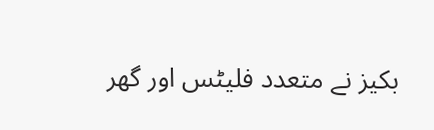بکیز نے متعدد فلیٹس اور گھر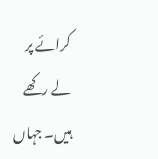کرائے پر لے رکھے ہیں۔ جہاں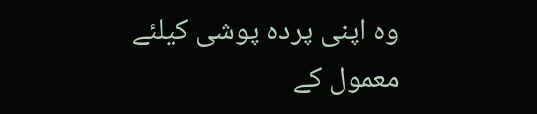وہ اپنی پردہ پوشی کیلئے معمول کے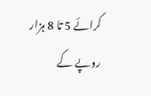کرائے 5 تا 8 ہزار روپے کے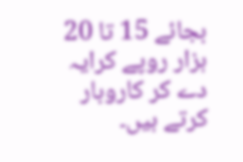بجائے 15 تا 20 ہزار روپے کرایہ دے کر کاروبار کرتے ہیں۔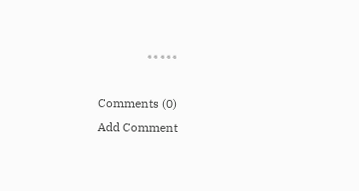٭٭٭٭٭

Comments (0)
Add Comment